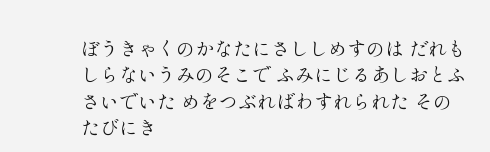ぼうきゃくのかなたにさししめすのは だれもしらないうみのそこで ふみにじるあしおとふさいでいた めをつぶればわすれられた そのたびにき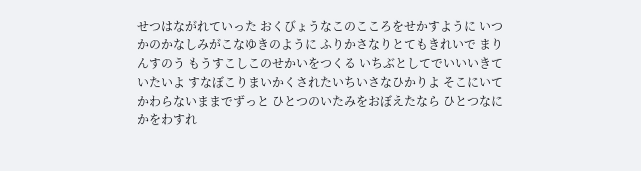せつはながれていった おくびょうなこのこころをせかすように いつかのかなしみがこなゆきのように ふりかさなりとてもきれいで まりんすのう もうすこしこのせかいをつくる いちぶとしてでいいいきていたいよ すなぼこりまいかくされたいちいさなひかりよ そこにいてかわらないままでずっと ひとつのいたみをおぼえたなら ひとつなにかをわすれ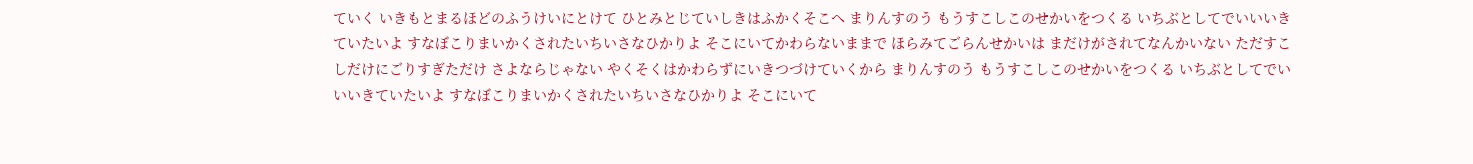ていく いきもとまるほどのふうけいにとけて ひとみとじていしきはふかくそこへ まりんすのう もうすこしこのせかいをつくる いちぶとしてでいいいきていたいよ すなぼこりまいかくされたいちいさなひかりよ そこにいてかわらないままで ほらみてごらんせかいは まだけがされてなんかいない ただすこしだけにごりすぎただけ さよならじゃない やくそくはかわらずにいきつづけていくから まりんすのう もうすこしこのせかいをつくる いちぶとしてでいいいきていたいよ すなぼこりまいかくされたいちいさなひかりよ そこにいて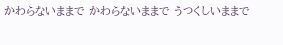かわらないままで かわらないままで うつくしいままで